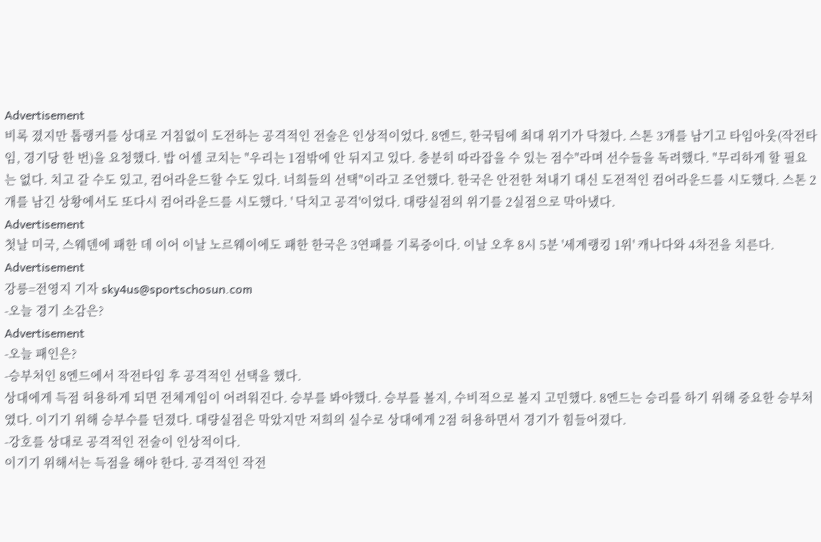Advertisement
비록 졌지만 톱랭커를 상대로 거침없이 도전하는 공격적인 전술은 인상적이었다. 8엔드, 한국팀에 최대 위기가 닥쳤다. 스톤 3개를 남기고 타임아웃(작전타임, 경기당 한 번)을 요청했다. 밥 어셀 코치는 "우리는 1점밖에 안 뒤지고 있다. 충분히 따라잡을 수 있는 점수"라며 선수들을 독려했다. "무리하게 할 필요는 없다. 치고 갈 수도 있고, 컴어라운드할 수도 있다. 너희들의 선택"이라고 조언했다. 한국은 안전한 쳐내기 대신 도전적인 컴어라운드를 시도했다. 스톤 2개를 남긴 상황에서도 또다시 컴어라운드를 시도했다. ' 닥치고 공격'이었다. 대량실점의 위기를 2실점으로 막아냈다.
Advertisement
첫날 미국, 스웨덴에 패한 데 이어 이날 노르웨이에도 패한 한국은 3연패를 기록중이다. 이날 오후 8시 5분 '세계랭킹 1위' 캐나다와 4차전을 치른다.
Advertisement
강릉=전영지 기자 sky4us@sportschosun.com
-오늘 경기 소감은?
Advertisement
-오늘 패인은?
-승부처인 8엔드에서 작전타임 후 공격적인 선택을 했다.
상대에게 득점 허용하게 되면 전체게임이 어려워진다. 승부를 봐야했다. 승부를 볼지, 수비적으로 볼지 고민했다. 8엔드는 승리를 하기 위해 중요한 승부처였다. 이기기 위해 승부수를 던졌다. 대량실점은 막았지만 저희의 실수로 상대에게 2점 허용하면서 경기가 힘들어졌다.
-강호를 상대로 공격적인 전술이 인상적이다.
이기기 위해서는 득점을 해야 한다. 공격적인 작전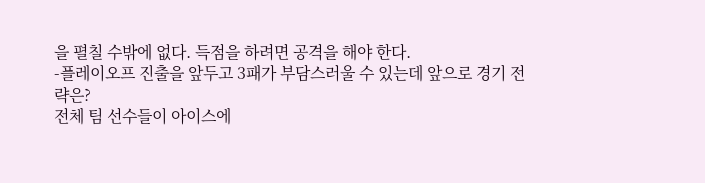을 펼칠 수밖에 없다. 득점을 하려면 공격을 해야 한다.
-플레이오프 진출을 앞두고 3패가 부담스러울 수 있는데 앞으로 경기 전략은?
전체 팀 선수들이 아이스에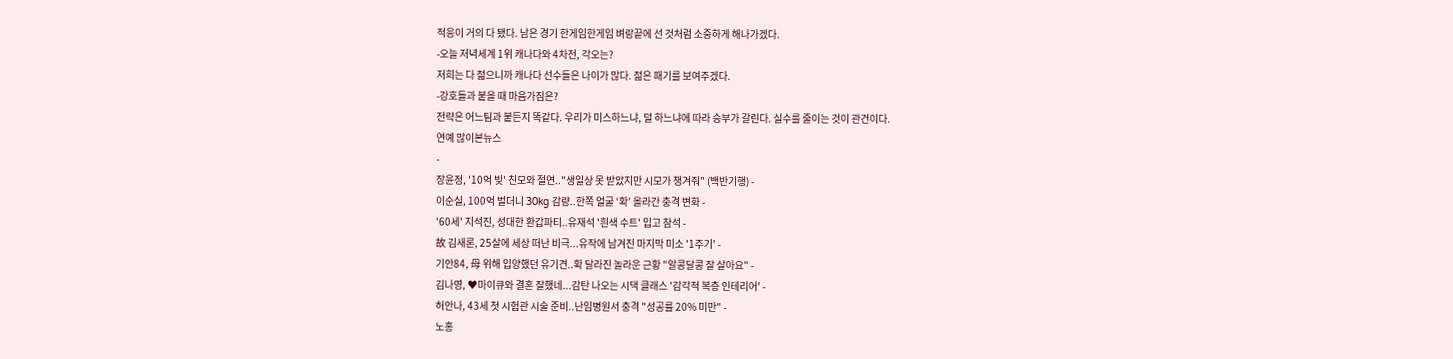적응이 거의 다 됐다. 남은 경기 한게임한게임 벼랑끝에 선 것처럼 소중하게 해나가겠다.
-오늘 저녁세계 1위 캐나다와 4차전, 각오는?
저희는 다 젊으니까 캐나다 선수들은 나이가 많다. 젊은 패기를 보여주겠다.
-강호들과 붙을 때 마음가짐은?
전략은 어느팀과 붙든지 똑같다. 우리가 미스하느냐, 덜 하느냐에 따라 승부가 갈린다. 실수를 줄이는 것이 관건이다.
연예 많이본뉴스
-
장윤정, '10억 빚' 친모와 절연.."생일상 못 받았지만 시모가 챙겨줘" (백반기행) -
이순실, 100억 벌더니 30kg 감량..한쪽 얼굴 ‘확’ 올라간 충격 변화 -
'60세' 지석진, 성대한 환갑파티..유재석 '흰색 수트' 입고 참석 -
故 김새론, 25살에 세상 떠난 비극...유작에 남겨진 마지막 미소 '1주기' -
기안84, 母 위해 입양했던 유기견..확 달라진 놀라운 근황 "알콩달콩 잘 살아요" -
김나영, ♥마이큐와 결혼 잘했네...감탄 나오는 시댁 클래스 '감각적 복층 인테리어' -
허안나, 43세 첫 시험관 시술 준비..난임병원서 충격 "성공률 20% 미만" -
노홍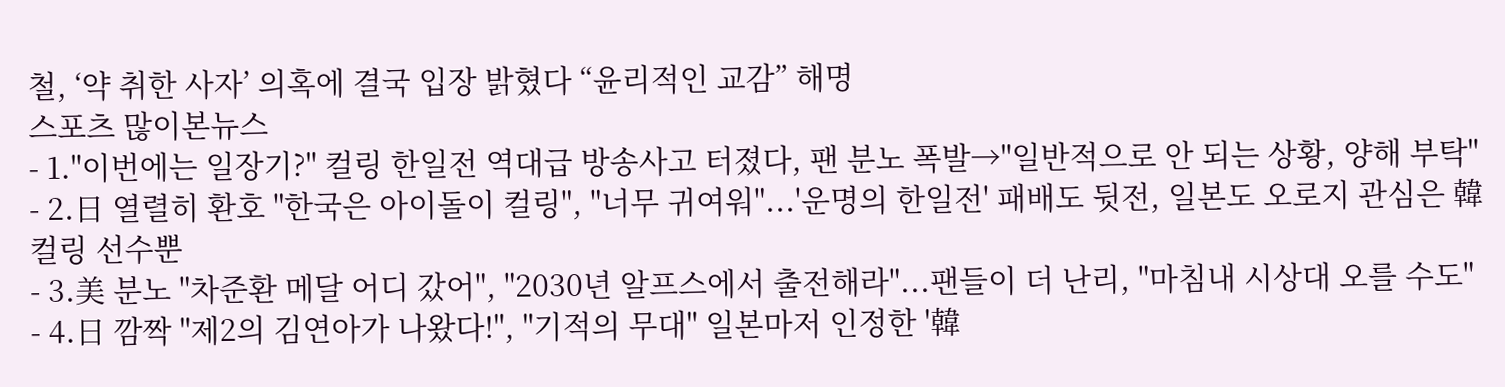철, ‘약 취한 사자’ 의혹에 결국 입장 밝혔다 “윤리적인 교감” 해명
스포츠 많이본뉴스
- 1."이번에는 일장기?" 컬링 한일전 역대급 방송사고 터졌다, 팬 분노 폭발→"일반적으로 안 되는 상황, 양해 부탁"
- 2.日 열렬히 환호 "한국은 아이돌이 컬링", "너무 귀여워"...'운명의 한일전' 패배도 뒷전, 일본도 오로지 관심은 韓 컬링 선수뿐
- 3.美 분노 "차준환 메달 어디 갔어", "2030년 알프스에서 출전해라"...팬들이 더 난리, "마침내 시상대 오를 수도"
- 4.日 깜짝 "제2의 김연아가 나왔다!", "기적의 무대" 일본마저 인정한 '韓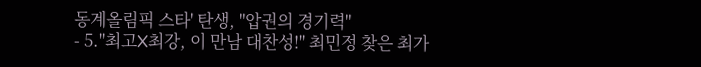동계올림픽 스타' 탄생, "압권의 경기력"
- 5."최고X최강, 이 만남 대찬성!" 최민정 찾은 최가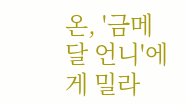온, '금메달 언니'에게 밀라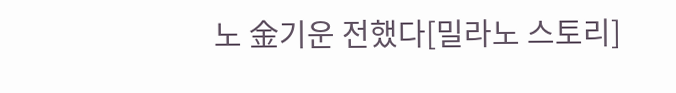노 金기운 전했다[밀라노 스토리]